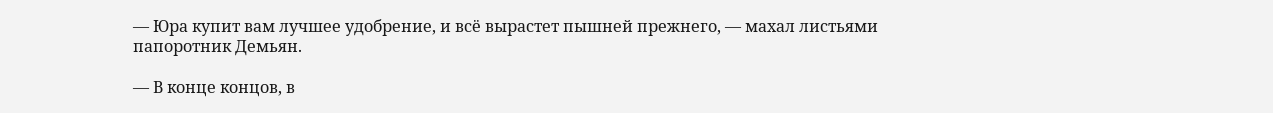— Юра купит вам лучшее удобрение, и всё вырастет пышней прежнего, — махал листьями папоротник Демьян.

— В конце концов, в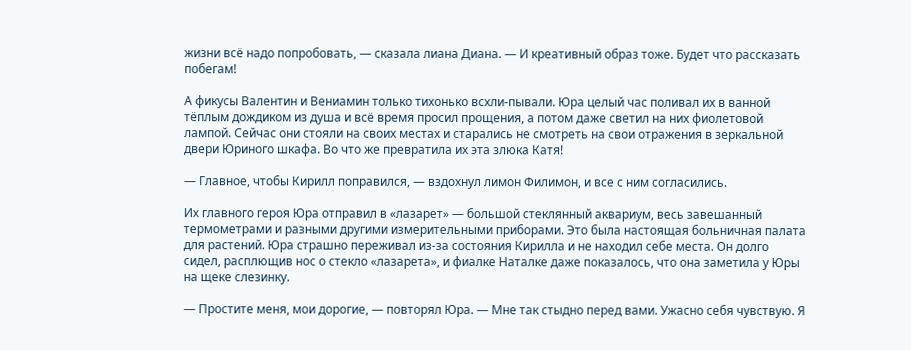жизни всё надо попробовать, — сказала лиана Диана. — И креативный образ тоже. Будет что рассказать побегам!

А фикусы Валентин и Вениамин только тихонько всхли-пывали. Юра целый час поливал их в ванной тёплым дождиком из душа и всё время просил прощения, а потом даже светил на них фиолетовой лампой. Сейчас они стояли на своих местах и старались не смотреть на свои отражения в зеркальной двери Юриного шкафа. Во что же превратила их эта злюка Катя!

— Главное, чтобы Кирилл поправился, — вздохнул лимон Филимон, и все с ним согласились.

Их главного героя Юра отправил в «лазарет» — большой стеклянный аквариум, весь завешанный термометрами и разными другими измерительными приборами. Это была настоящая больничная палата для растений. Юра страшно переживал из-за состояния Кирилла и не находил себе места. Он долго сидел, расплющив нос о стекло «лазарета», и фиалке Наталке даже показалось, что она заметила у Юры на щеке слезинку.

— Простите меня, мои дорогие, — повторял Юра. — Мне так стыдно перед вами. Ужасно себя чувствую. Я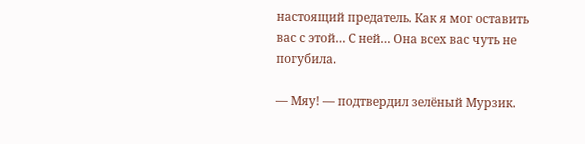настоящий предатель. Как я мог оставить вас с этой… С ней… Она всех вас чуть не погубила.

— Мяу! — подтвердил зелёный Мурзик.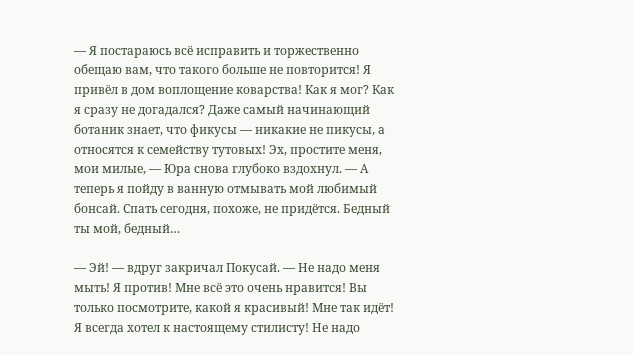— Я постараюсь всё исправить и торжественно обещаю вам, что такого больше не повторится! Я привёл в дом воплощение коварства! Как я мог? Как я сразу не догадался? Даже самый начинающий ботаник знает, что фикусы — никакие не пикусы, а относятся к семейству тутовых! Эх, простите меня, мои милые, — Юра снова глубоко вздохнул. — А теперь я пойду в ванную отмывать мой любимый бонсай. Спать сегодня, похоже, не придётся. Бедный ты мой, бедный…

— Эй! — вдруг закричал Покусай. — Не надо меня мыть! Я против! Мне всё это очень нравится! Вы только посмотрите, какой я красивый! Мне так идёт! Я всегда хотел к настоящему стилисту! Не надо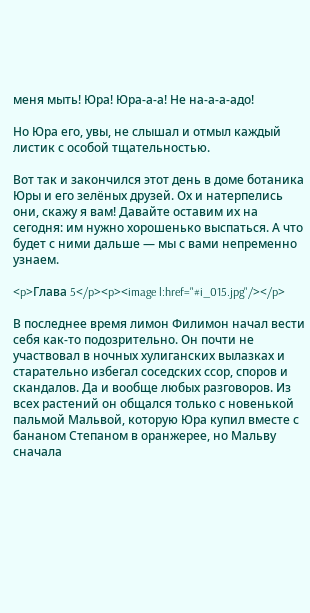меня мыть! Юра! Юра-а-а! Не на-а-а-адо!

Но Юра его, увы, не слышал и отмыл каждый листик с особой тщательностью.

Вот так и закончился этот день в доме ботаника Юры и его зелёных друзей. Ох и натерпелись они, скажу я вам! Давайте оставим их на сегодня: им нужно хорошенько выспаться. А что будет с ними дальше — мы с вами непременно узнаем.

<p>Глава 5</p><p><image l:href="#i_015.jpg"/></p>

В последнее время лимон Филимон начал вести себя как-то подозрительно. Он почти не участвовал в ночных хулиганских вылазках и старательно избегал соседских ссор, споров и скандалов. Да и вообще любых разговоров. Из всех растений он общался только с новенькой пальмой Мальвой, которую Юра купил вместе с бананом Степаном в оранжерее, но Мальву сначала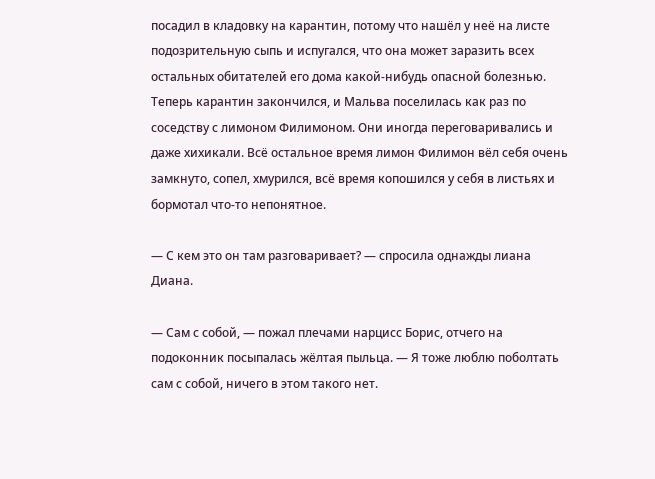посадил в кладовку на карантин, потому что нашёл у неё на листе подозрительную сыпь и испугался, что она может заразить всех остальных обитателей его дома какой-нибудь опасной болезнью. Теперь карантин закончился, и Мальва поселилась как раз по соседству с лимоном Филимоном. Они иногда переговаривались и даже хихикали. Всё остальное время лимон Филимон вёл себя очень замкнуто, сопел, хмурился, всё время копошился у себя в листьях и бормотал что-то непонятное.

— С кем это он там разговаривает? — спросила однажды лиана Диана.

— Сам с собой, — пожал плечами нарцисс Борис, отчего на подоконник посыпалась жёлтая пыльца. — Я тоже люблю поболтать сам с собой, ничего в этом такого нет.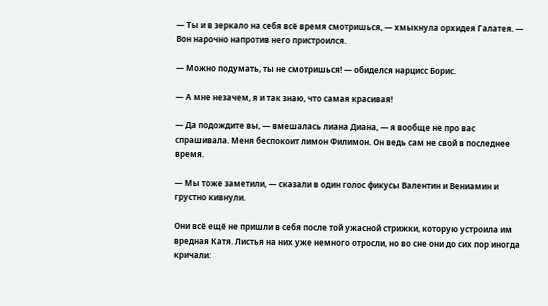— Ты и в зеркало на себя всё время смотришься, — хмыкнула орхидея Галатея. — Вон нарочно напротив него пристроился.

— Можно подумать, ты не смотришься! — обиделся нарцисс Борис.

— А мне незачем, я и так знаю, что самая красивая!

— Да подождите вы, — вмешалась лиана Диана, — я вообще не про вас спрашивала. Меня беспокоит лимон Филимон. Он ведь сам не свой в последнее время.

— Мы тоже заметили, — сказали в один голос фикусы Валентин и Вениамин и грустно кивнули.

Они всё ещё не пришли в себя после той ужасной стрижки, которую устроила им вредная Катя. Листья на них уже немного отросли, но во сне они до сих пор иногда кричали: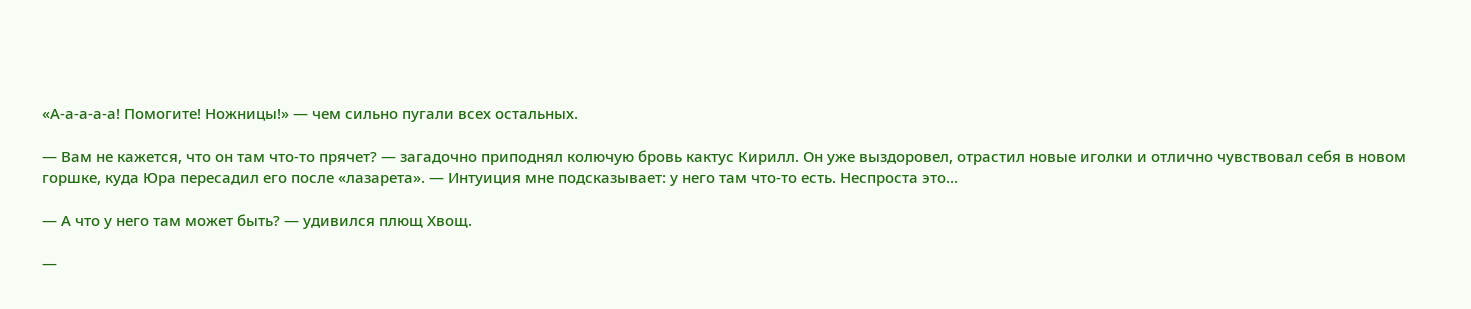«А-а-а-а-а! Помогите! Ножницы!» — чем сильно пугали всех остальных.

— Вам не кажется, что он там что-то прячет? — загадочно приподнял колючую бровь кактус Кирилл. Он уже выздоровел, отрастил новые иголки и отлично чувствовал себя в новом горшке, куда Юра пересадил его после «лазарета». — Интуиция мне подсказывает: у него там что-то есть. Неспроста это…

— А что у него там может быть? — удивился плющ Хвощ.

—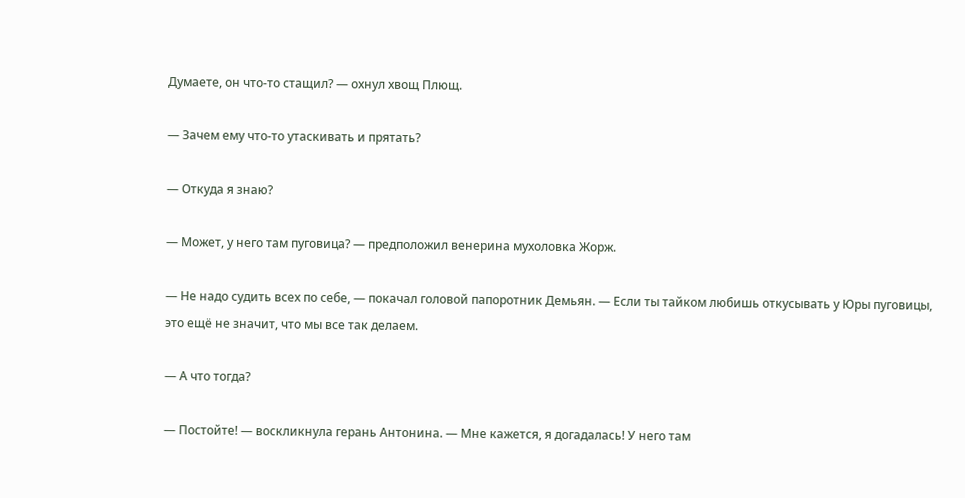Думаете, он что-то стащил? — охнул хвощ Плющ.

— Зачем ему что-то утаскивать и прятать?

— Откуда я знаю?

— Может, у него там пуговица? — предположил венерина мухоловка Жорж.

— Не надо судить всех по себе, — покачал головой папоротник Демьян. — Если ты тайком любишь откусывать у Юры пуговицы, это ещё не значит, что мы все так делаем.

— А что тогда?

— Постойте! — воскликнула герань Антонина. — Мне кажется, я догадалась! У него там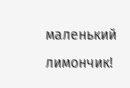маленький лимончик!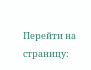Перейти на страницу: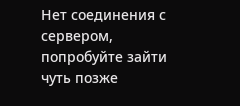Нет соединения с сервером, попробуйте зайти чуть позже